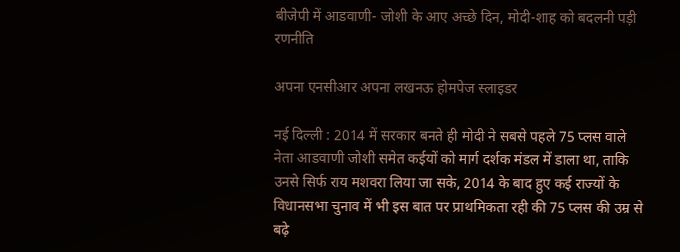बीजेपी में आडवाणी- जोशी के आए अच्छे दिन, मोदी-शाह को बदलनी पड़ी रणनीति

अपना एनसीआर अपना लखनऊ होमपेज स्लाइडर

नई दिल्ली : 2014 में सरकार बनते ही मोदी ने सबसे पहले 75 प्लस वाले नेता आडवाणी जोशी समेत कईयों को मार्ग दर्शक मंडल में डाला था, ताकि उनसे सिर्फ राय मशवरा लिया जा सके, 2014 के बाद हुए कई राज्यों के विधानसभा चुनाव में भी इस बात पर प्राथमिकता रही की 75 प्लस की उम्र से बढ़े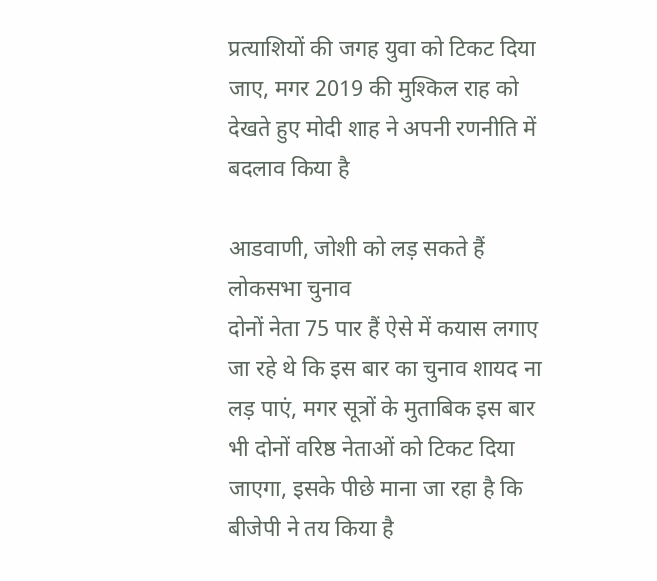प्रत्याशियों की जगह युवा को टिकट दिया जाए, मगर 2019 की मुश्किल राह को देखते हुए मोदी शाह ने अपनी रणनीति में बदलाव किया है

आडवाणी, जोशी को लड़ सकते हैं लोकसभा चुनाव
दोनों नेता 75 पार हैं ऐसे में कयास लगाए जा रहे थे कि इस बार का चुनाव शायद ना लड़ पाएं, मगर सूत्रों के मुताबिक इस बार भी दोनों वरिष्ठ नेताओं को टिकट दिया जाएगा, इसके पीछे माना जा रहा है कि बीजेपी ने तय किया है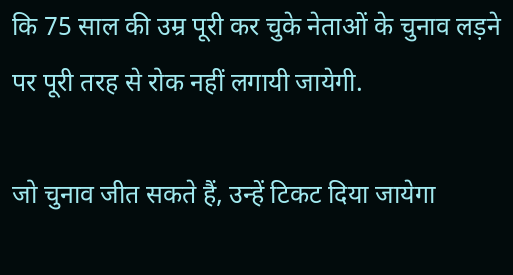कि 75 साल की उम्र पूरी कर चुके नेताओं के चुनाव लड़ने पर पूरी तरह से रोक नहीं लगायी जायेगी.

जो चुनाव जीत सकते हैं, उन्हें टिकट दिया जायेगा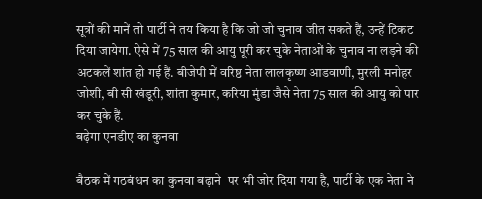सूत्रों की मानें तो पार्टी ने तय किया है कि जो जो चुनाव जीत सकते हैं, उन्हें टिकट दिया जायेगा. ऐसे में 75 साल की आयु पूरी कर चुके नेताओं के चुनाव ना लड़ने की अटकलें शांत हो गई हैं. बीजेपी में वरिष्ठ नेता लालकृष्ण आडवाणी, मुरली मनोहर जोशी, बी सी खंडूरी, शांता कुमार, करिया मुंडा जैसे नेता 75 साल की आयु को पार कर चुके हैं.
बढ़ेगा एनडीए का कुनवा

बैठक में गठबंधन का कुनवा बढ़ाने  पर भी जोर दिया गया है, पार्टी के एक नेता ने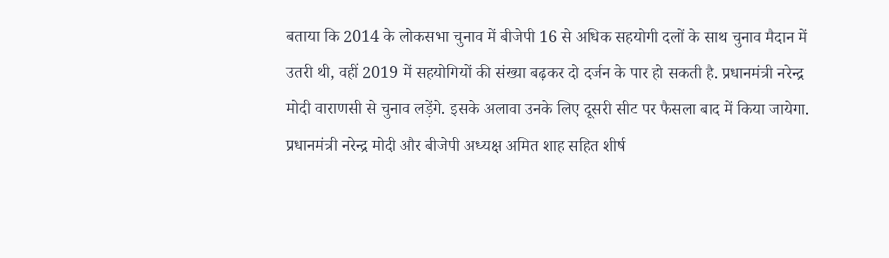बताया कि 2014 के लोकसभा चुनाव में बीजेपी 16 से अधिक सहयोगी दलों के साथ चुनाव मैदान में उतरी थी, वहीं 2019 में सहयोगियों की संख्या बढ़कर दो दर्जन के पार हो सकती है. प्रधानमंत्री नरेन्द्र मोदी वाराणसी से चुनाव लड़ेंगे. इसके अलावा उनके लिए दूसरी सीट पर फैसला बाद में किया जायेगा. प्रधानमंत्री नरेन्द्र मोदी और बीजेपी अध्यक्ष अमित शाह सहित शीर्ष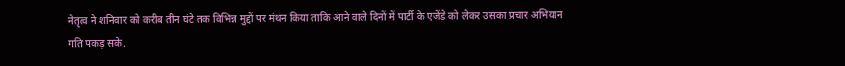नेतृत्व ने शनिवार को करीब तीन घंटे तक विभिन्न मुद्दों पर मंथन किया ताकि आने वाले दिनों में पार्टी के एजेंडे को लेकर उसका प्रचार अभियान गति पकड़ सके.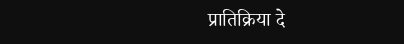प्रातिक्रिया दे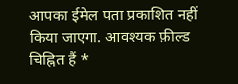आपका ईमेल पता प्रकाशित नहीं किया जाएगा. आवश्यक फ़ील्ड चिह्नित हैं *